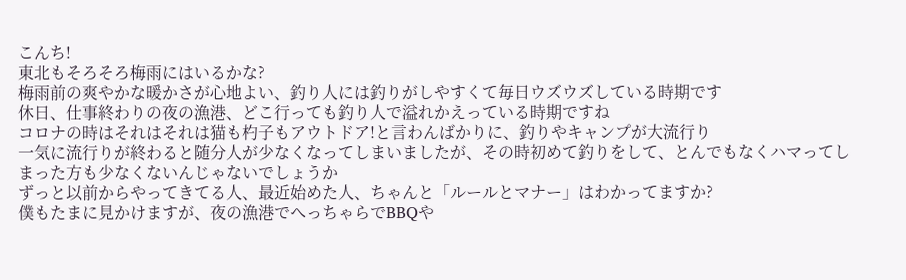こんち!
東北もそろそろ梅雨にはいるかな?
梅雨前の爽やかな暖かさが心地よい、釣り人には釣りがしやすくて毎日ウズウズしている時期です
休日、仕事終わりの夜の漁港、どこ行っても釣り人で溢れかえっている時期ですね
コロナの時はそれはそれは猫も杓子もアウトドア!と言わんばかりに、釣りやキャンプが大流行り
一気に流行りが終わると随分人が少なくなってしまいましたが、その時初めて釣りをして、とんでもなくハマってしまった方も少なくないんじゃないでしょうか
ずっと以前からやってきてる人、最近始めた人、ちゃんと「ルールとマナー」はわかってますか?
僕もたまに見かけますが、夜の漁港でへっちゃらでBBQや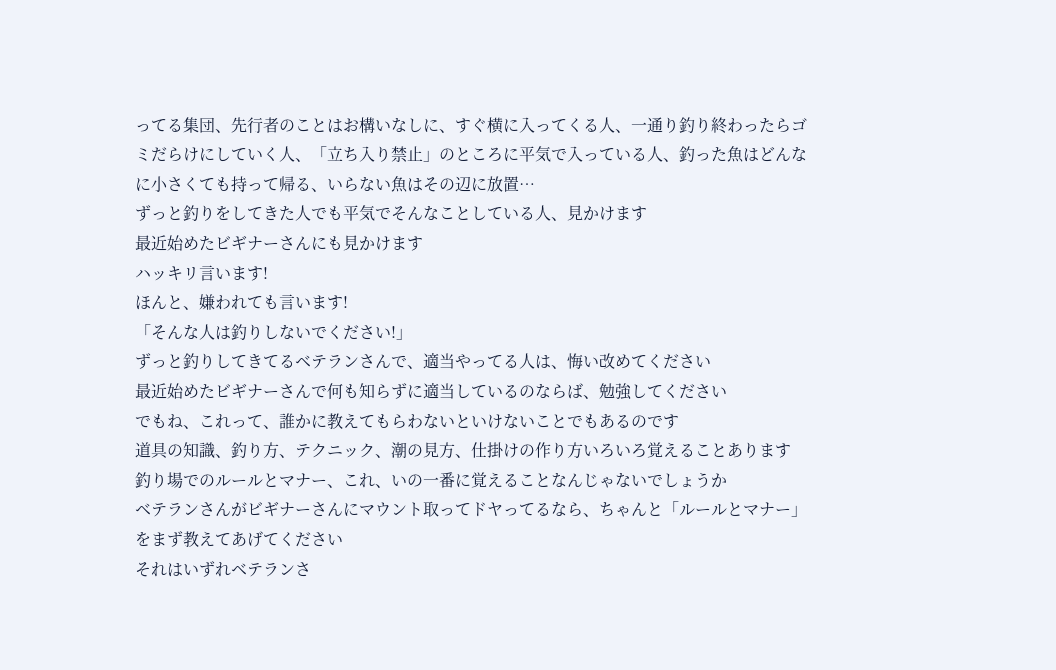ってる集団、先行者のことはお構いなしに、すぐ横に入ってくる人、一通り釣り終わったらゴミだらけにしていく人、「立ち入り禁止」のところに平気で入っている人、釣った魚はどんなに小さくても持って帰る、いらない魚はその辺に放置…
ずっと釣りをしてきた人でも平気でそんなことしている人、見かけます
最近始めたビギナーさんにも見かけます
ハッキリ言います!
ほんと、嫌われても言います!
「そんな人は釣りしないでください!」
ずっと釣りしてきてるベテランさんで、適当やってる人は、悔い改めてください
最近始めたビギナーさんで何も知らずに適当しているのならば、勉強してください
でもね、これって、誰かに教えてもらわないといけないことでもあるのです
道具の知識、釣り方、テクニック、潮の見方、仕掛けの作り方いろいろ覚えることあります
釣り場でのルールとマナー、これ、いの一番に覚えることなんじゃないでしょうか
ベテランさんがビギナーさんにマウント取ってドヤってるなら、ちゃんと「ルールとマナー」をまず教えてあげてください
それはいずれベテランさ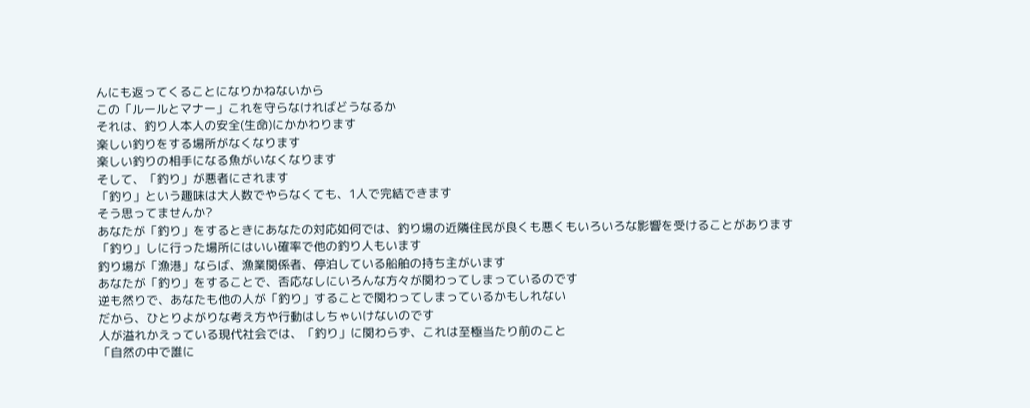んにも返ってくることになりかねないから
この「ルールとマナー」これを守らなければどうなるか
それは、釣り人本人の安全(生命)にかかわります
楽しい釣りをする場所がなくなります
楽しい釣りの相手になる魚がいなくなります
そして、「釣り」が悪者にされます
「釣り」という趣味は大人数でやらなくても、1人で完結できます
そう思ってませんか?
あなたが「釣り」をするときにあなたの対応如何では、釣り場の近隣住民が良くも悪くもいろいろな影響を受けることがあります
「釣り」しに行った場所にはいい確率で他の釣り人もいます
釣り場が「漁港」ならば、漁業関係者、停泊している船舶の持ち主がいます
あなたが「釣り」をすることで、否応なしにいろんな方々が関わってしまっているのです
逆も然りで、あなたも他の人が「釣り」することで関わってしまっているかもしれない
だから、ひとりよがりな考え方や行動はしちゃいけないのです
人が溢れかえっている現代社会では、「釣り」に関わらず、これは至極当たり前のこと
「自然の中で誰に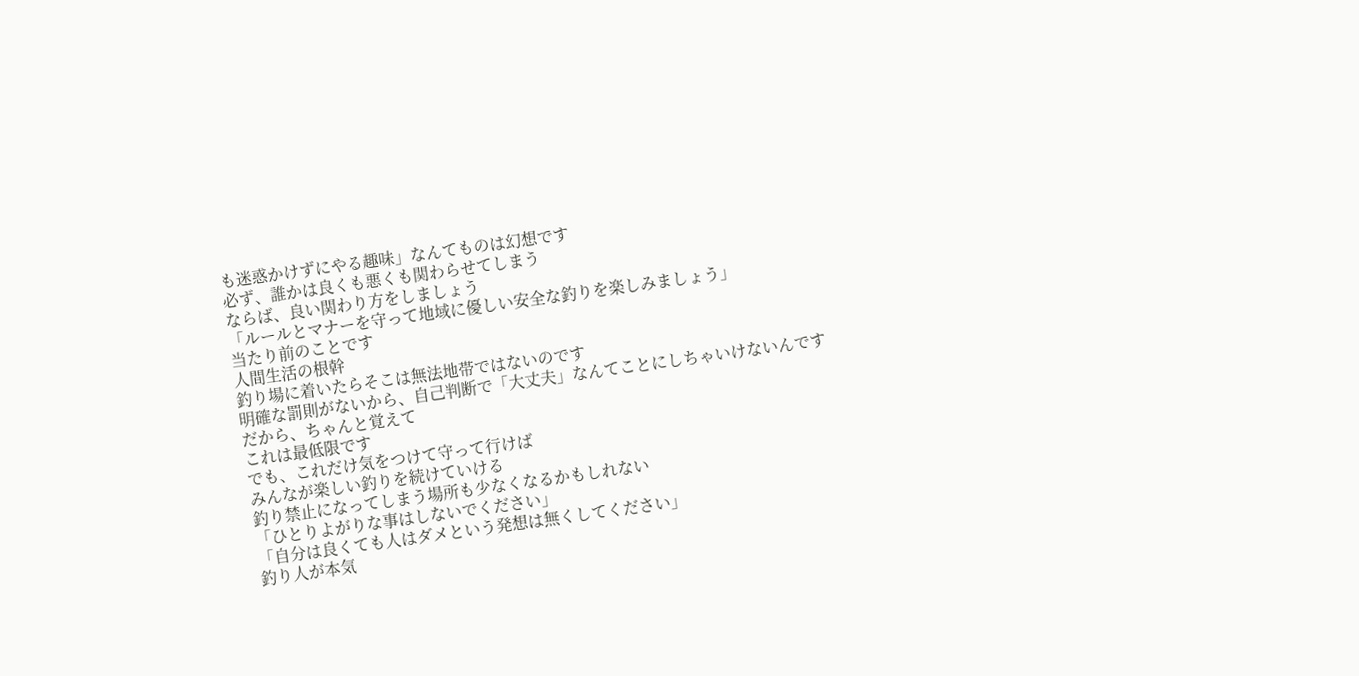も迷惑かけずにやる趣味」なんてものは幻想です
必ず、誰かは良くも悪くも関わらせてしまう
ならば、良い関わり方をしましょう
「ルールとマナーを守って地域に優しい安全な釣りを楽しみましょう」
当たり前のことです
人間生活の根幹
釣り場に着いたらそこは無法地帯ではないのです
明確な罰則がないから、自己判断で「大丈夫」なんてことにしちゃいけないんです
だから、ちゃんと覚えて
これは最低限です
でも、これだけ気をつけて守って行けば
みんなが楽しい釣りを続けていける
釣り禁止になってしまう場所も少なくなるかもしれない
「ひとりよがりな事はしないでください」
「自分は良くても人はダメという発想は無くしてください」
釣り人が本気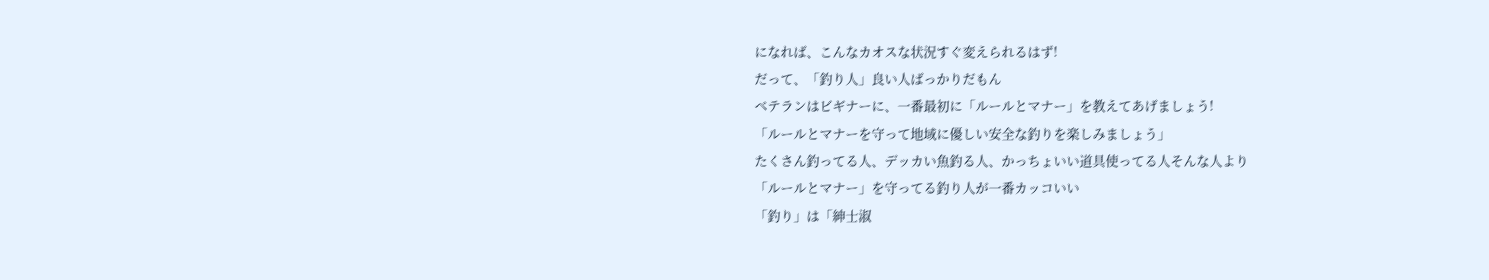になれば、こんなカオスな状況すぐ変えられるはず!
だって、「釣り人」良い人ばっかりだもん
ベテランはビギナーに、一番最初に「ルールとマナー」を教えてあげましょう!
「ルールとマナーを守って地域に優しい安全な釣りを楽しみましょう」
たくさん釣ってる人、デッカい魚釣る人、かっちょいい道具使ってる人そんな人より
「ルールとマナー」を守ってる釣り人が一番カッコいい
「釣り」は「紳士淑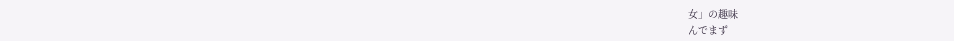女」の趣味
んでまず